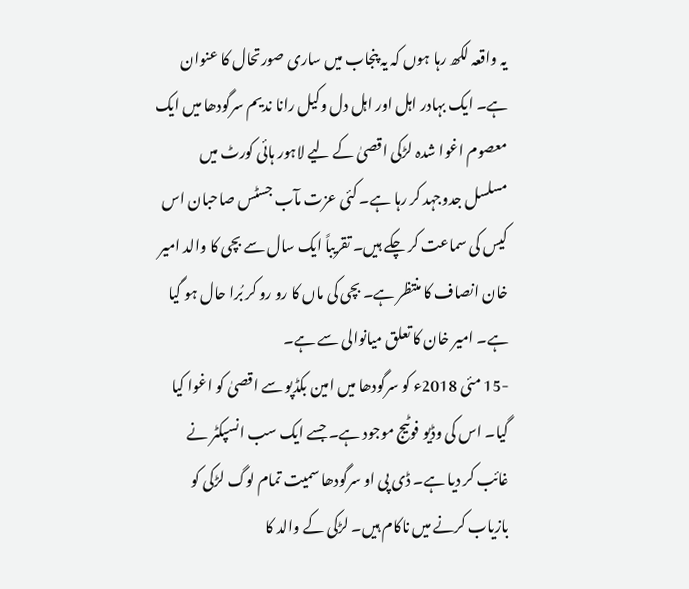یہ واقعہ لکھ رہا ہوں کہ یہ پنجاب میں ساری صورتحال کا عنوان ہے۔ ایک بہادر اہل اور اہل دل وکیل رانا ندیم سرگودھا میں ایک معصوم اغوا شدہ لڑکی اقصیٰ کے لیے لاہور ہائی کورٹ میں مسلسل جدوجہد کر رہا ہے۔ کئی عزت مآب جسٹس صاحبان اس کیس کی سماعت کر چکے ہیں۔ تقریباً ایک سال سے بچی کا والد امیر خان انصاف کا منتظر ہے۔ بچی کی ماں کا رو رو کر بُرا حال ہو گیا ہے۔ امیر خان کا تعلق میانوالی سے ہے۔
-15 مئی 2018ء کو سرگودھا میں امین بکڈپو سے اقصیٰ کو اغوا کیا گیا۔ اس کی وڈیو فوٹیج موجود ہے۔ جسے ایک سب انسپکٹر نے غائب کر دیا ہے۔ ڈی پی او سرگودھا سمیت تمام لوگ لڑکی کو بازیاب کرنے میں ناکام ہیں۔ لڑکی کے والد کا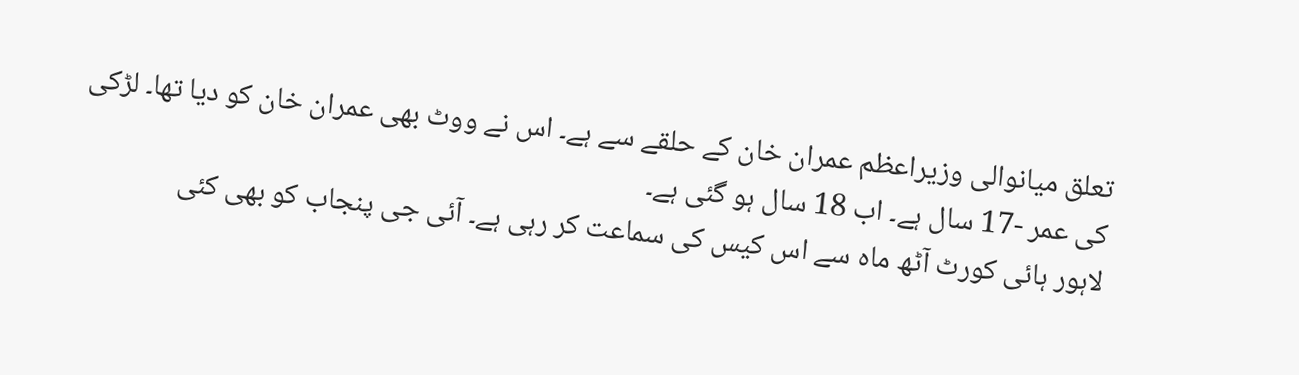تعلق میانوالی وزیراعظم عمران خان کے حلقے سے ہے۔ اس نے ووٹ بھی عمران خان کو دیا تھا۔ لڑکی کی عمر -17 سال ہے۔ اب 18 سال ہو گئی ہے۔
لاہور ہائی کورٹ آٹھ ماہ سے اس کیس کی سماعت کر رہی ہے۔ آئی جی پنجاب کو بھی کئی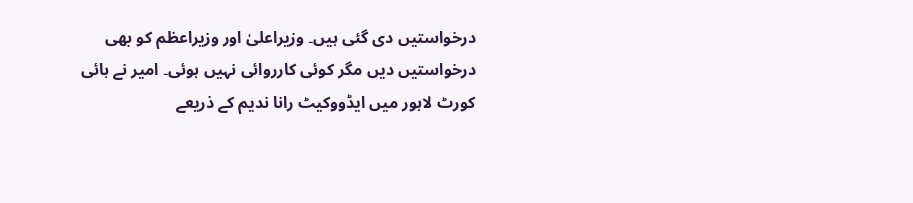درخواستیں دی گئی ہیں۔ وزیراعلیٰ اور وزیراعظم کو بھی درخواستیں دیں مگر کوئی کارروائی نہیں ہوئی۔ امیر نے ہائی کورٹ لاہور میں ایڈووکیٹ رانا ندیم کے ذریعے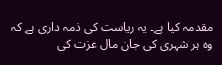مقدمہ کیا ہے۔ یہ ریاست کی ذمہ داری ہے کہ وہ ہر شہری کی جان مال عزت کی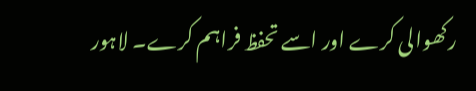رکھوالی کرے اور اسے تحفظ فراہم کرے۔ لاہور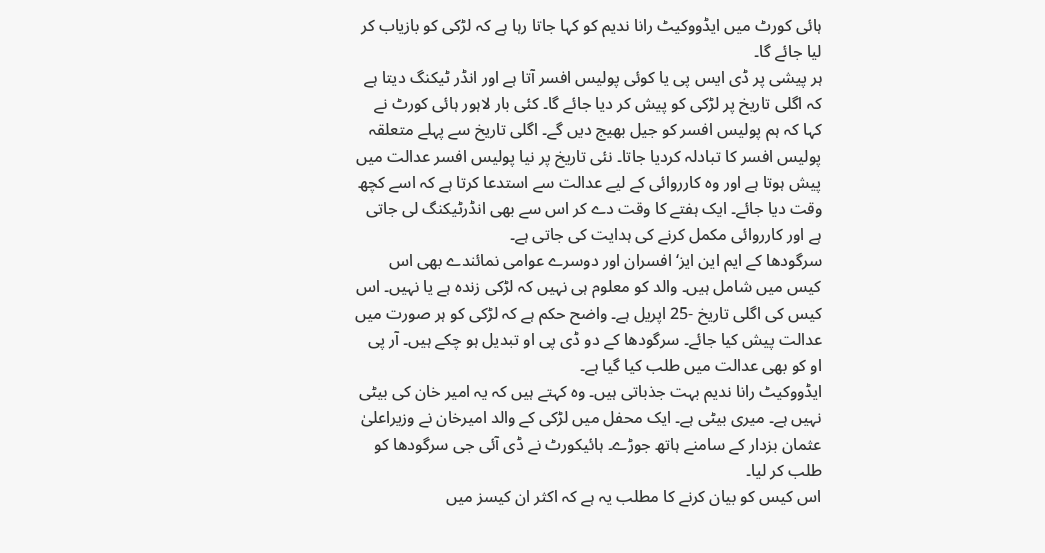ہائی کورٹ میں ایڈووکیٹ رانا ندیم کو کہا جاتا رہا ہے کہ لڑکی کو بازیاب کر لیا جائے گا۔
ہر پیشی پر ڈی ایس پی یا کوئی پولیس افسر آتا ہے اور انڈر ٹیکنگ دیتا ہے کہ اگلی تاریخ پر لڑکی کو پیش کر دیا جائے گا۔ کئی بار لاہور ہائی کورٹ نے کہا کہ ہم پولیس افسر کو جیل بھیج دیں گے۔ اگلی تاریخ سے پہلے متعلقہ پولیس افسر کا تبادلہ کردیا جاتا۔ نئی تاریخ پر نیا پولیس افسر عدالت میں پیش ہوتا ہے اور وہ کارروائی کے لیے عدالت سے استدعا کرتا ہے کہ اسے کچھ وقت دیا جائے۔ ایک ہفتے کا وقت دے کر اس سے بھی انڈرٹیکنگ لی جاتی ہے اور کارروائی مکمل کرنے کی ہدایت کی جاتی ہے۔
سرگودھا کے ایم این ایز‘ افسران اور دوسرے عوامی نمائندے بھی اس کیس میں شامل ہیں۔ والد کو معلوم ہی نہیں کہ لڑکی زندہ ہے یا نہیں۔ اس کیس کی اگلی تاریخ -25 اپریل ہے۔ واضح حکم ہے کہ لڑکی کو ہر صورت میں عدالت پیش کیا جائے۔ سرگودھا کے دو ڈی پی او تبدیل ہو چکے ہیں۔ آر پی او کو بھی عدالت میں طلب کیا گیا ہے۔
ایڈووکیٹ رانا ندیم بہت جذباتی ہیں۔ وہ کہتے ہیں کہ یہ امیر خان کی بیٹی نہیں ہے۔ میری بیٹی ہے۔ ایک محفل میں لڑکی کے والد امیرخان نے وزیراعلیٰ عثمان بزدار کے سامنے ہاتھ جوڑے۔ ہائیکورٹ نے ڈی آئی جی سرگودھا کو طلب کر لیا۔
اس کیس کو بیان کرنے کا مطلب یہ ہے کہ اکثر ان کیسز میں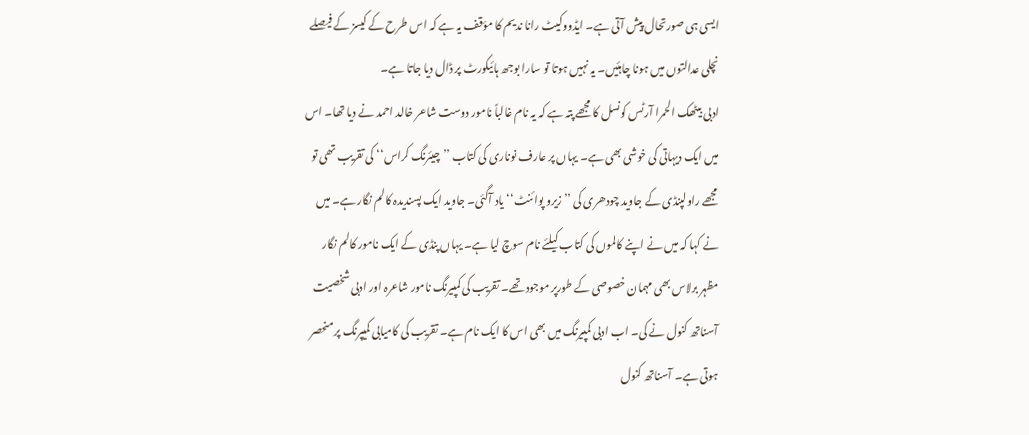ایسی ہی صورتحال پیش آتی ہے۔ ایڈووکیٹ رانا ندیم کا مؤقف یہ ہے کہ اس طرح کے کیسز کے فیصلے نچلی عدالتوں میں ہونا چاہئیں۔ یہ نہیں ہوتا تو سارا بوجھ ہائیکورٹ پر ڈال دیا جاتا ہے۔
ادبی بیٹھک الحمرا آرٹس کونسل کا مجھے پتہ ہے کہ یہ نام غالباً نامور دوست شاعر خالد احمد نے دیا تھا۔ اس میں ایک دیہاتی کی خوشی بھی ہے۔ یہاں پر عارف نوناری کی کتاب ’’چیئرنگ کراس‘‘ کی تقریب تھی تو مجھے راولپنڈی کے جاوید چودھری کی ’’زیرو پوائنٹ‘‘ یاد آگئی۔ جاوید ایک پسندیدہ کالم نگار ہے۔ میں نے کہا کہ میں نے اپنے کالموں کی کتاب کیلئے نام سوچ لیا ہے۔ یہاں پنڈی کے ایک نامور کالم نگار مظہر برلاس بھی مہمان خصوصی کے طورپر موجود تھے۔ تقریب کی کمپیرنگ نامور شاعرہ اور ادبی شخصیت آسناتھ کنول نے کی۔ اب ادبی کمپیرنگ میں بھی اس کا ایک نام ہے۔ تقریب کی کامیابی کمیپرنگ پر منحصر ہوتی ہے۔ آسناتھ کنول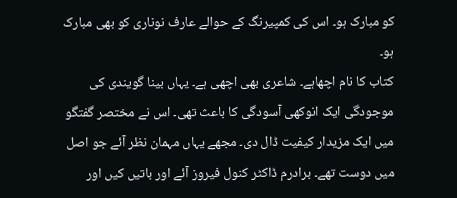کو مبارک ہو۔ اس کی کمپیرنگ کے حوالے عارف نوناری کو بھی مبارک ہو۔
کتاب کا نام اچھاہے۔ شاعری بھی اچھی ہے۔ یہاں بینا گویندی کی موجودگی ایک انوکھی آسودگی کا باعث تھی۔ اس نے مختصر گفتگو میں ایک مزیدار کیفیت ڈال دی۔ مجھے یہاں مہمان نظر آئے جو اصل میں دوست تھے۔ برادرم ڈاکٹر کنول فیروز آئے اور باتیں کیں اور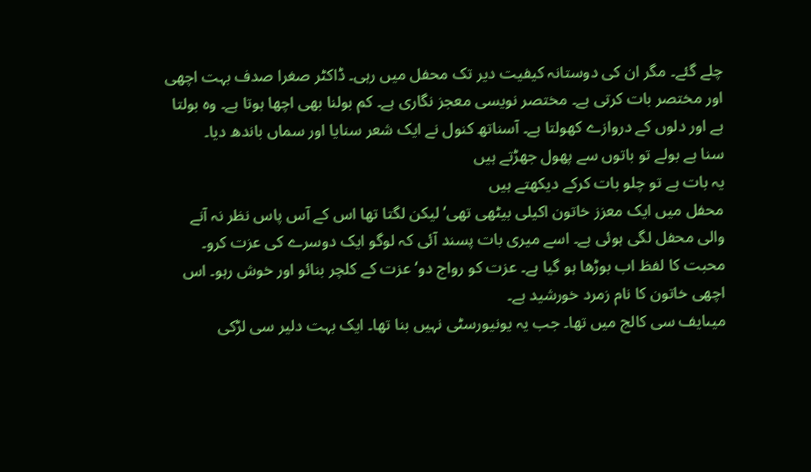چلے گئے۔ مگر ان کی دوستانہ کیفیت دیر تک محفل میں رہی۔ ڈاکٹر صغرا صدف بہت اچھی اور مختصر بات کرتی ہے۔ مختصر نویسی معجز نگاری ہے۔ کم بولنا بھی اچھا ہوتا ہے۔ وہ بولتا ہے اور دلوں کے دروازے کھولتا ہے۔ آسناتھ کنول نے ایک شعر سنایا اور سماں باندھ دیا۔
سنا ہے بولے تو باتوں سے پھول جھڑتے ہیں
یہ بات ہے تو چلو بات کرکے دیکھتے ہیں
محفل میں ایک معزز خاتون اکیلی بیٹھی تھی‘ لیکن لگتا تھا اس کے آس پاس نظر نہ آنے والی محفل لگی ہوئی ہے۔ اسے میری بات پسند آئی کہ لوگو ایک دوسرے کی عزت کرو۔ محبت کا لفظ اب بوڑھا ہو گیا ہے۔ عزت کو رواج دو‘ عزت کے کلچر بنائو اور خوش رہو۔ اس اچھی خاتون کا نام زمرد خورشید ہے۔
میںایف سی کالج میں تھا۔ جب یہ یونیورسٹی نہیں بنا تھا۔ ایک بہت دلیر سی لڑکی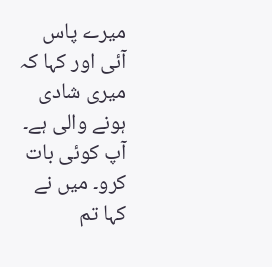میرے پاس آئی اور کہا کہ میری شادی ہونے والی ہے۔ آپ کوئی بات کرو۔ میں نے کہا تم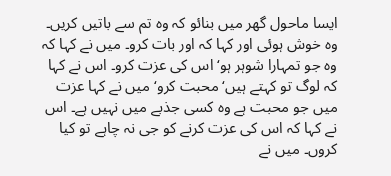ایسا ماحول گھر میں بنائو کہ وہ تم سے باتیں کریں۔ وہ خوش ہوئی اور کہا کہ اور بات کرو۔ میں نے کہا کہ وہ جو تمہارا شوہر ہو‘ اس کی عزت کرو۔ اس نے کہا کہ لوگ تو کہتے ہیں‘ محبت کرو‘ میں نے کہا عزت میں جو محبت ہے وہ کسی جذبے میں نہیں ہے۔ اس نے کہا کہ اس کی عزت کرنے کو جی نہ چاہے تو کیا کروں۔ میں نے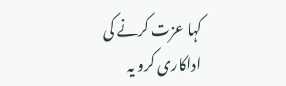کہا عزت کرنے کی اداکاری کرو یہ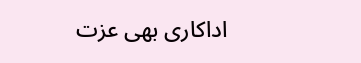اداکاری بھی عزت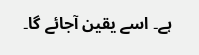ہے۔ اسے یقین آجائے گا۔